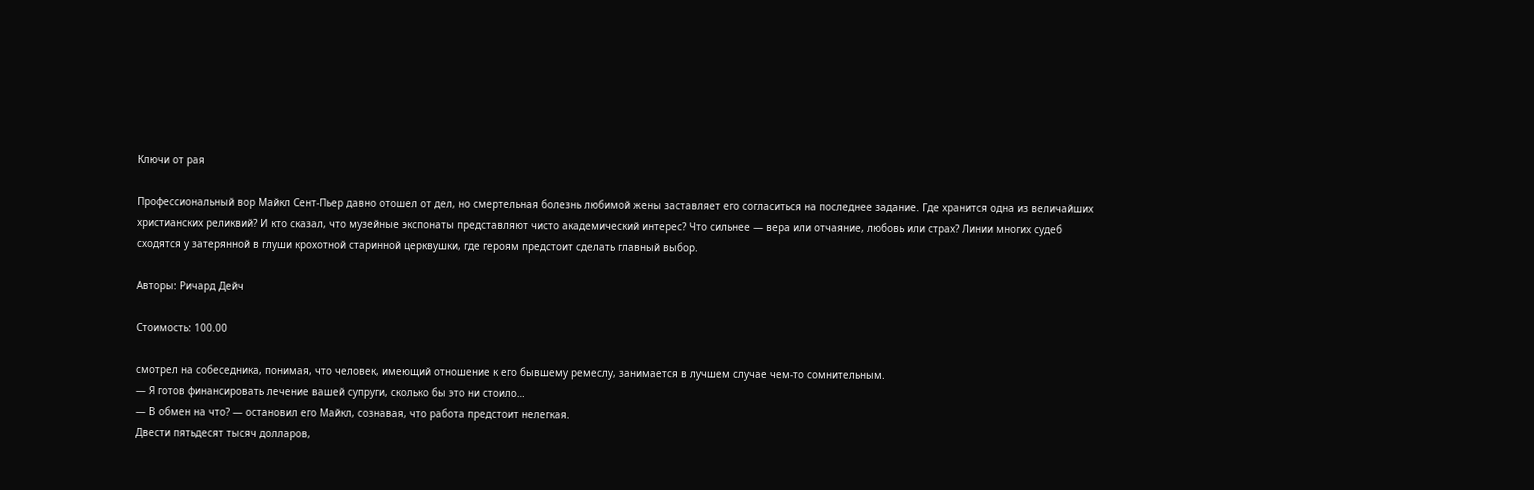Ключи от рая

Профессиональный вор Майкл Сент-Пьер давно отошел от дел, но смертельная болезнь любимой жены заставляет его согласиться на последнее задание. Где хранится одна из величайших христианских реликвий? И кто сказал, что музейные экспонаты представляют чисто академический интерес? Что сильнее — вера или отчаяние, любовь или страх? Линии многих судеб сходятся у затерянной в глуши крохотной старинной церквушки, где героям предстоит сделать главный выбор.

Авторы: Ричард Дейч

Стоимость: 100.00

смотрел на собеседника, понимая, что человек, имеющий отношение к его бывшему ремеслу, занимается в лучшем случае чем-то сомнительным.
— Я готов финансировать лечение вашей супруги, сколько бы это ни стоило…
— В обмен на что? — остановил его Майкл, сознавая, что работа предстоит нелегкая.
Двести пятьдесят тысяч долларов,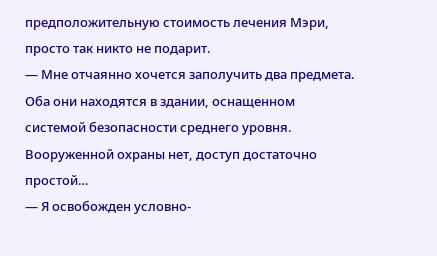предположительную стоимость лечения Мэри, просто так никто не подарит.
— Мне отчаянно хочется заполучить два предмета. Оба они находятся в здании, оснащенном системой безопасности среднего уровня. Вооруженной охраны нет, доступ достаточно простой…
— Я освобожден условно-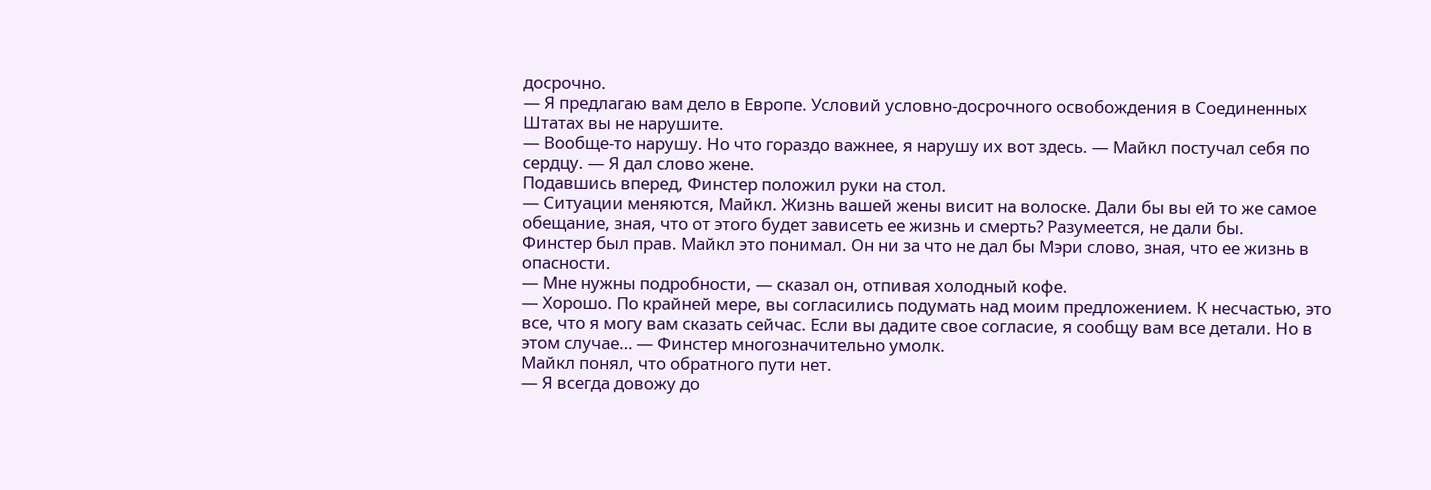досрочно.
— Я предлагаю вам дело в Европе. Условий условно-досрочного освобождения в Соединенных Штатах вы не нарушите.
— Вообще-то нарушу. Но что гораздо важнее, я нарушу их вот здесь. — Майкл постучал себя по сердцу. — Я дал слово жене.
Подавшись вперед, Финстер положил руки на стол.
— Ситуации меняются, Майкл. Жизнь вашей жены висит на волоске. Дали бы вы ей то же самое обещание, зная, что от этого будет зависеть ее жизнь и смерть? Разумеется, не дали бы.
Финстер был прав. Майкл это понимал. Он ни за что не дал бы Мэри слово, зная, что ее жизнь в опасности.
— Мне нужны подробности, — сказал он, отпивая холодный кофе.
— Хорошо. По крайней мере, вы согласились подумать над моим предложением. К несчастью, это все, что я могу вам сказать сейчас. Если вы дадите свое согласие, я сообщу вам все детали. Но в этом случае… — Финстер многозначительно умолк.
Майкл понял, что обратного пути нет.
— Я всегда довожу до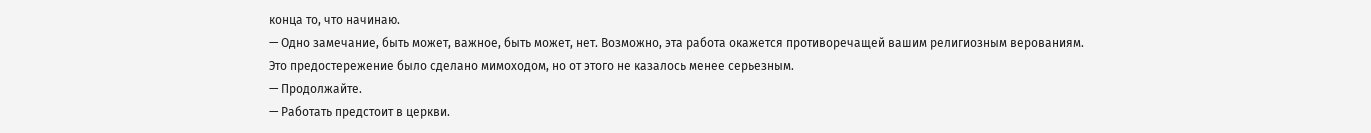конца то, что начинаю.
— Одно замечание, быть может, важное, быть может, нет. Возможно, эта работа окажется противоречащей вашим религиозным верованиям.
Это предостережение было сделано мимоходом, но от этого не казалось менее серьезным.
— Продолжайте.
— Работать предстоит в церкви.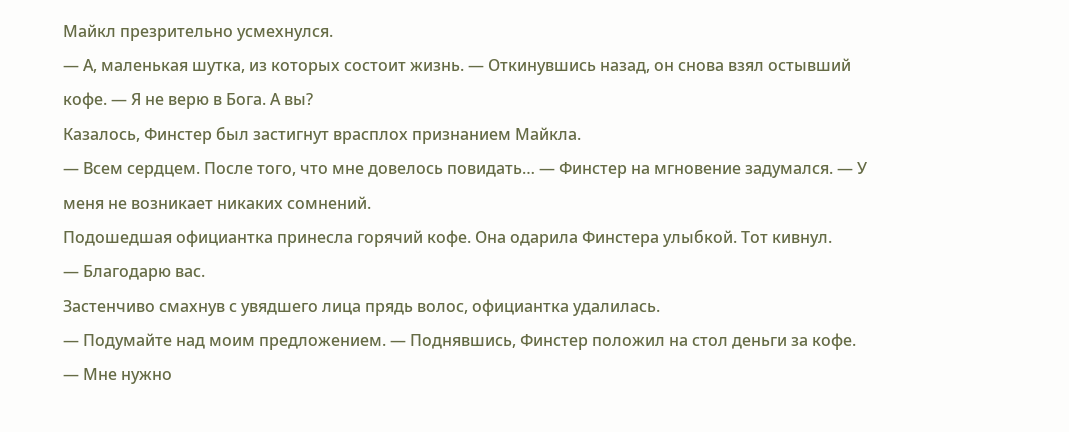Майкл презрительно усмехнулся.
— А, маленькая шутка, из которых состоит жизнь. — Откинувшись назад, он снова взял остывший кофе. — Я не верю в Бога. А вы?
Казалось, Финстер был застигнут врасплох признанием Майкла.
— Всем сердцем. После того, что мне довелось повидать… — Финстер на мгновение задумался. — У меня не возникает никаких сомнений.
Подошедшая официантка принесла горячий кофе. Она одарила Финстера улыбкой. Тот кивнул.
— Благодарю вас.
Застенчиво смахнув с увядшего лица прядь волос, официантка удалилась.
— Подумайте над моим предложением. — Поднявшись, Финстер положил на стол деньги за кофе. — Мне нужно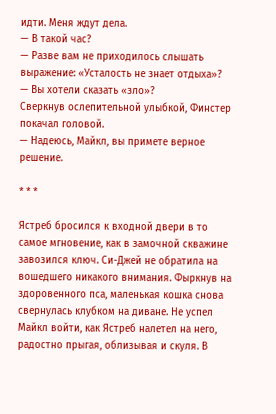идти. Меня ждут дела.
— В такой час?
— Разве вам не приходилось слышать выражение: «Усталость не знает отдыха»?
— Вы хотели сказать «зло»?
Сверкнув ослепительной улыбкой, Финстер покачал головой.
— Надеюсь, Майкл, вы примете верное решение.

* * *

Ястреб бросился к входной двери в то самое мгновение, как в замочной скважине завозился ключ. Си-Джей не обратила на вошедшего никакого внимания. Фыркнув на здоровенного пса, маленькая кошка снова свернулась клубком на диване. Не успел Майкл войти, как Ястреб налетел на него, радостно прыгая, облизывая и скуля. В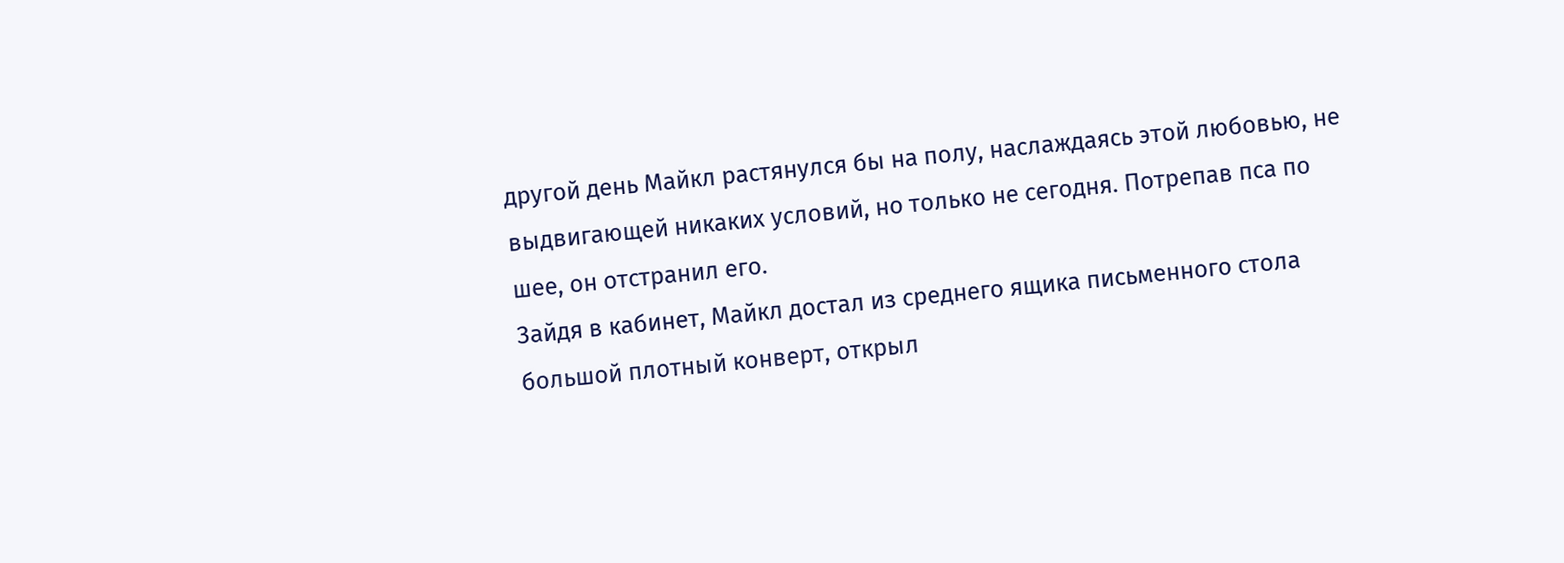другой день Майкл растянулся бы на полу, наслаждаясь этой любовью, не выдвигающей никаких условий, но только не сегодня. Потрепав пса по шее, он отстранил его.
Зайдя в кабинет, Майкл достал из среднего ящика письменного стола большой плотный конверт, открыл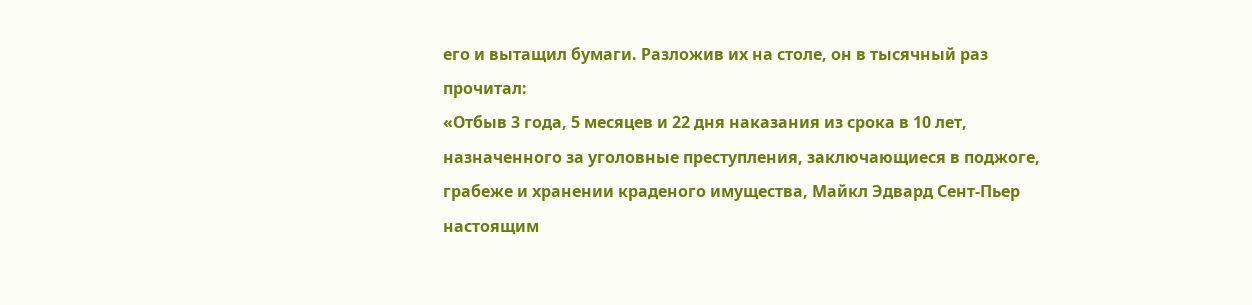его и вытащил бумаги. Разложив их на столе, он в тысячный раз прочитал:
«Отбыв 3 года, 5 месяцев и 22 дня наказания из срока в 10 лет, назначенного за уголовные преступления, заключающиеся в поджоге, грабеже и хранении краденого имущества, Майкл Эдвард Сент-Пьер настоящим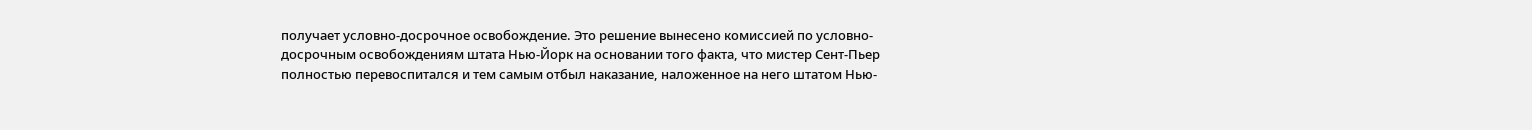получает условно-досрочное освобождение. Это решение вынесено комиссией по условно-досрочным освобождениям штата Нью-Йорк на основании того факта, что мистер Сент-Пьер полностью перевоспитался и тем самым отбыл наказание, наложенное на него штатом Нью-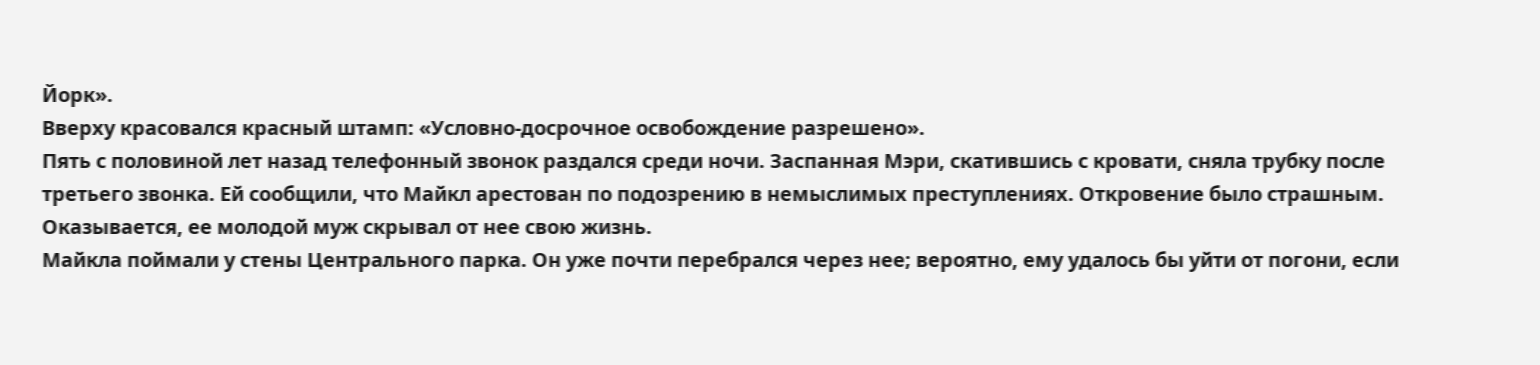Йорк».
Вверху красовался красный штамп: «Условно-досрочное освобождение разрешено».
Пять с половиной лет назад телефонный звонок раздался среди ночи. Заспанная Мэри, скатившись с кровати, сняла трубку после третьего звонка. Ей сообщили, что Майкл арестован по подозрению в немыслимых преступлениях. Откровение было страшным. Оказывается, ее молодой муж скрывал от нее свою жизнь.
Майкла поймали у стены Центрального парка. Он уже почти перебрался через нее; вероятно, ему удалось бы уйти от погони, если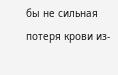бы не сильная потеря крови из-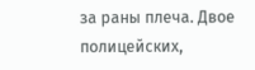за раны плеча. Двое полицейских,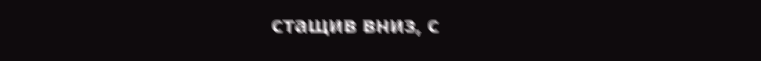стащив вниз, с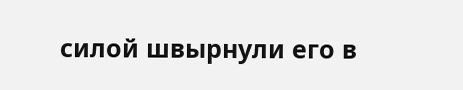силой швырнули его в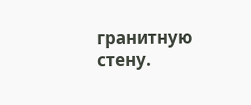гранитную стену.